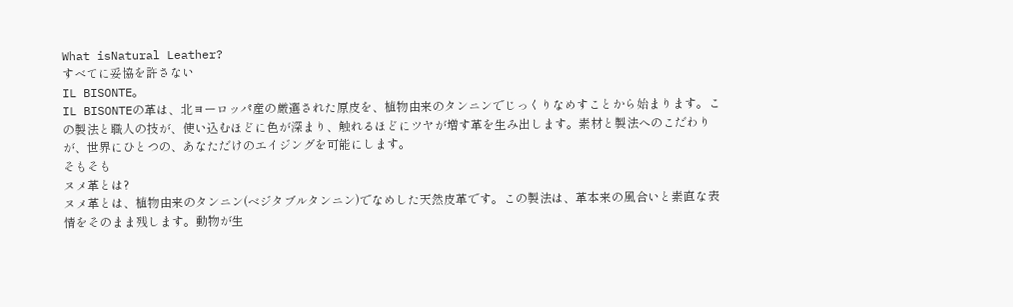What isNatural Leather?
すべてに妥協を許さない
IL BISONTE。
IL BISONTEの革は、北ヨーロッパ産の厳選された原皮を、植物由来のタンニンでじっくりなめすことから始まります。この製法と職人の技が、使い込むほどに色が深まり、触れるほどにツヤが増す革を生み出します。素材と製法へのこだわりが、世界にひとつの、あなただけのエイジングを可能にします。
そもそも
ヌメ革とは?
ヌメ革とは、植物由来のタンニン(ベジタブルタンニン)でなめした天然皮革です。この製法は、革本来の風合いと素直な表情をそのまま残します。動物が生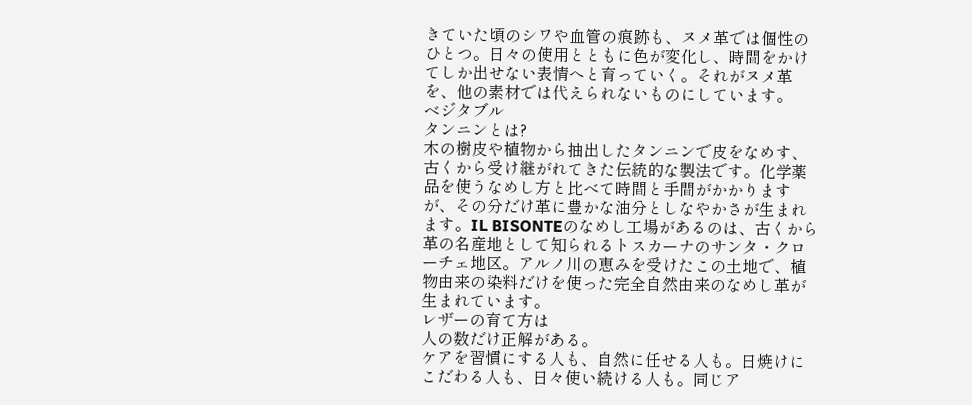きていた頃のシワや血管の痕跡も、ヌメ革では個性のひとつ。日々の使用とともに色が変化し、時間をかけてしか出せない表情へと育っていく。それがヌメ革を、他の素材では代えられないものにしています。
ベジタブル
タンニンとは?
木の樹皮や植物から抽出したタンニンで皮をなめす、古くから受け継がれてきた伝統的な製法です。化学薬品を使うなめし方と比べて時間と手間がかかりますが、その分だけ革に豊かな油分としなやかさが生まれます。IL BISONTEのなめし工場があるのは、古くから革の名産地として知られるトスカーナのサンタ・クローチェ地区。アルノ川の恵みを受けたこの土地で、植物由来の染料だけを使った完全自然由来のなめし革が生まれています。
レザーの育て方は
人の数だけ正解がある。
ケアを習慣にする人も、自然に任せる人も。日焼けにこだわる人も、日々使い続ける人も。同じア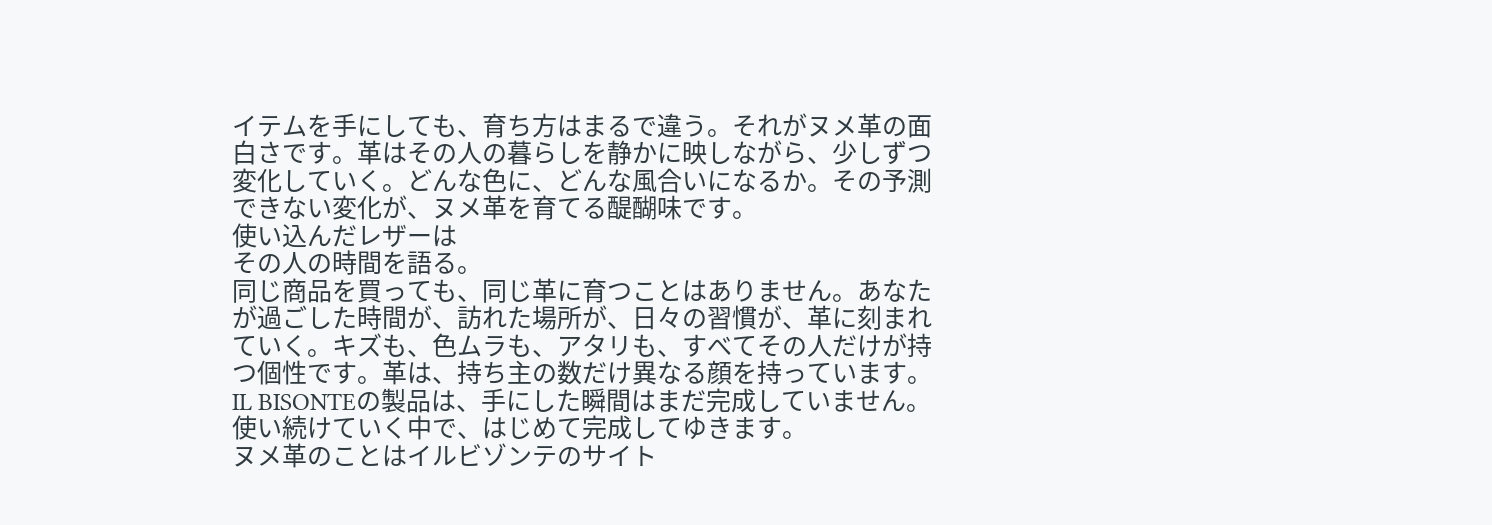イテムを手にしても、育ち方はまるで違う。それがヌメ革の面白さです。革はその人の暮らしを静かに映しながら、少しずつ変化していく。どんな色に、どんな風合いになるか。その予測できない変化が、ヌメ革を育てる醍醐味です。
使い込んだレザーは
その人の時間を語る。
同じ商品を買っても、同じ革に育つことはありません。あなたが過ごした時間が、訪れた場所が、日々の習慣が、革に刻まれていく。キズも、色ムラも、アタリも、すべてその人だけが持つ個性です。革は、持ち主の数だけ異なる顔を持っています。IL BISONTEの製品は、手にした瞬間はまだ完成していません。使い続けていく中で、はじめて完成してゆきます。
ヌメ革のことはイルビゾンテのサイト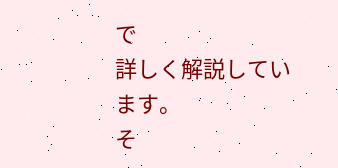で
詳しく解説しています。
そ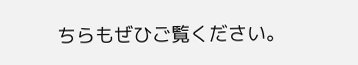ちらもぜひご覧ください。